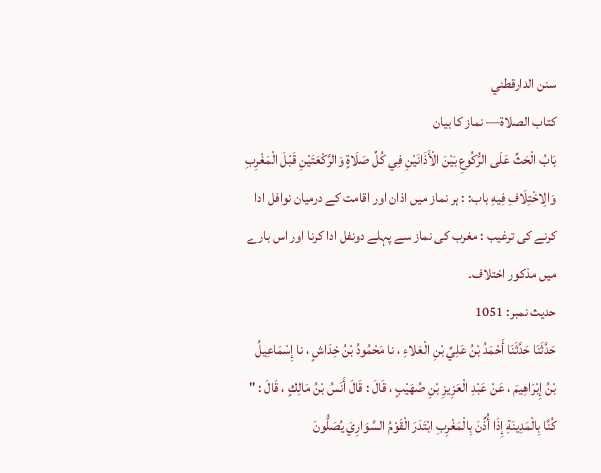سنن الدارقطني
كتاب الصلاة— نماز کا بیان
بَابُ الْحَثِّ عَلَى الرُّكُوعِ بَيْنَ الْأَذَانَيْنِ فِي كُلِّ صَلَاةٍ وَالرَّكْعَتَيْنِ قَبْلَ الْمَغْرِبِ وَالِاخْتِلَافِ فِيهِ باب: : ہر نماز میں اذان اور اقامت کے درمیان نوافل ادا کرنے کی ترغیب : مغرب کی نماز سے پہلے دونفل ادا کرنا اور اس بارے میں مذکور اختلاف۔
حدیث نمبر: 1051
حَدَّثَنَا حَدَّثَنَا أَحْمَدُ بْنُ عَلِيِّ بْنِ الْعَلاءِ ، نا مَحْمُودُ بْنُ خِدَاشٍ ، نا إِسْمَاعِيلُ بْنُ إِبْرَاهِيمَ ، عَنْ عَبْدِ الْعَزِيزِ بْنِ صُهَيْبٍ ، قَالَ : قَالَ أَنَسُ بْنُ مَالِكٍ ، قَالَ : " كُنَّا بِالْمَدِينَةِ إِذَا أُذِّنَ بِالْمَغْرِبِ ابْتَدَرَ الْقَوْمُ السَّوَارِيَ يُصَلُّونَ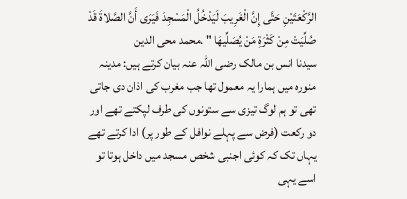الرَّكْعَتَيْنِ حَتَّى إِنَّ الْغَرِيبَ لَيَدْخُلُ الْمَسْجِدَ فَيَرَى أَنَّ الصَّلاةَ قَدْ صُلِّيَتْ مِنْ كَثْرَةِ مَنْ يُصَلِّيهَا " .محمد محی الدین
سیدنا انس بن مالک رضی اللہ عنہ بیان کرتے ہیں: مدینہ منورہ میں ہمارا یہ معمول تھا جب مغرب کی اذان دی جاتی تھی تو ہم لوگ تیزی سے ستونوں کی طرف لپکتے تھے اور دو رکعت (فرض سے پہلے نوافل کے طور پر) ادا کرتے تھے یہاں تک کہ کوئی اجنبی شخص مسجد میں داخل ہوتا تو اسے یہی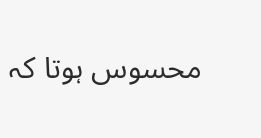محسوس ہوتا کہ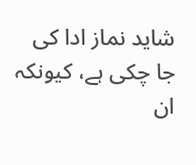شاید نماز ادا کی جا چکی ہے، کیونکہ ان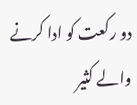دو رکعت کو ادا کرنے والے کثیر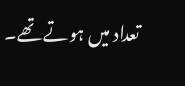تعداد میں ہوتے تھے۔